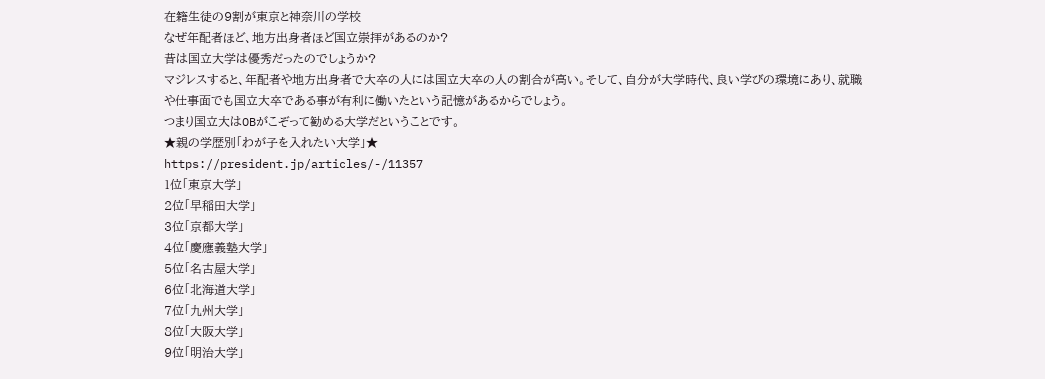在籍生徒の9割が東京と神奈川の学校
なぜ年配者ほど、地方出身者ほど国立崇拝があるのか?
昔は国立大学は優秀だったのでしょうか?
マジレスすると、年配者や地方出身者で大卒の人には国立大卒の人の割合が高い。そして、自分が大学時代、良い学びの環境にあり、就職や仕事面でも国立大卒である事が有利に働いたという記憶があるからでしょう。
つまり国立大はOBがこぞって勧める大学だということです。
★親の学歴別「わが子を入れたい大学」★
https://president.jp/articles/-/11357
1位「東京大学」
2位「早稲田大学」
3位「京都大学」
4位「慶應義塾大学」
5位「名古屋大学」
6位「北海道大学」
7位「九州大学」
8位「大阪大学」
9位「明治大学」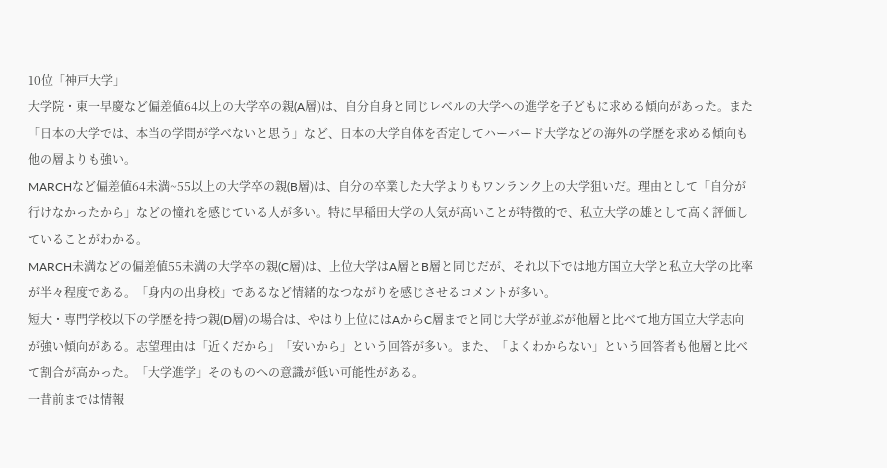10位「神戸大学」
大学院・東一早慶など偏差値64以上の大学卒の親(A層)は、自分自身と同じレベルの大学への進学を子どもに求める傾向があった。また「日本の大学では、本当の学問が学べないと思う」など、日本の大学自体を否定してハーバード大学などの海外の学歴を求める傾向も他の層よりも強い。
MARCHなど偏差値64未満~55以上の大学卒の親(B層)は、自分の卒業した大学よりもワンランク上の大学狙いだ。理由として「自分が行けなかったから」などの憧れを感じている人が多い。特に早稲田大学の人気が高いことが特徴的で、私立大学の雄として高く評価していることがわかる。
MARCH未満などの偏差値55未満の大学卒の親(C層)は、上位大学はA層とB層と同じだが、それ以下では地方国立大学と私立大学の比率が半々程度である。「身内の出身校」であるなど情緒的なつながりを感じさせるコメントが多い。
短大・専門学校以下の学歴を持つ親(D層)の場合は、やはり上位にはAからC層までと同じ大学が並ぶが他層と比べて地方国立大学志向が強い傾向がある。志望理由は「近くだから」「安いから」という回答が多い。また、「よくわからない」という回答者も他層と比べて割合が高かった。「大学進学」そのものへの意識が低い可能性がある。
一昔前までは情報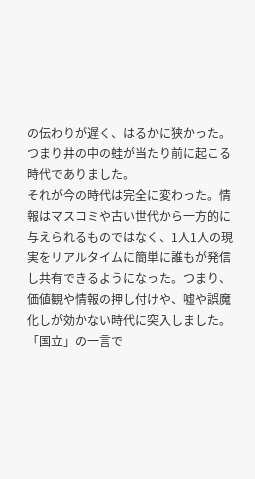の伝わりが遅く、はるかに狭かった。つまり井の中の蛙が当たり前に起こる時代でありました。
それが今の時代は完全に変わった。情報はマスコミや古い世代から一方的に与えられるものではなく、1人1人の現実をリアルタイムに簡単に誰もが発信し共有できるようになった。つまり、価値観や情報の押し付けや、嘘や誤魔化しが効かない時代に突入しました。
「国立」の一言で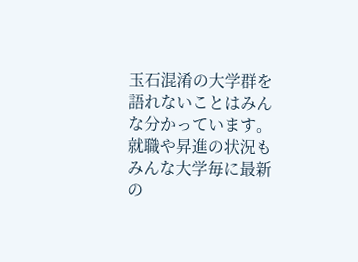玉石混淆の大学群を語れないことはみんな分かっています。就職や昇進の状況もみんな大学毎に最新の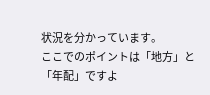状況を分かっています。
ここでのポイントは「地方」と「年配」ですよ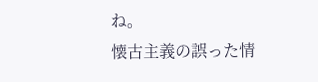ね。
懐古主義の誤った情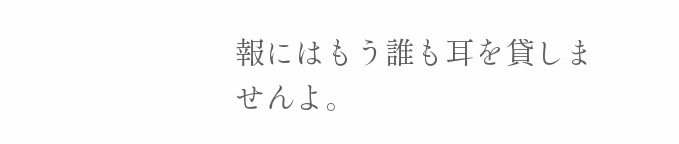報にはもう誰も耳を貸しませんよ。